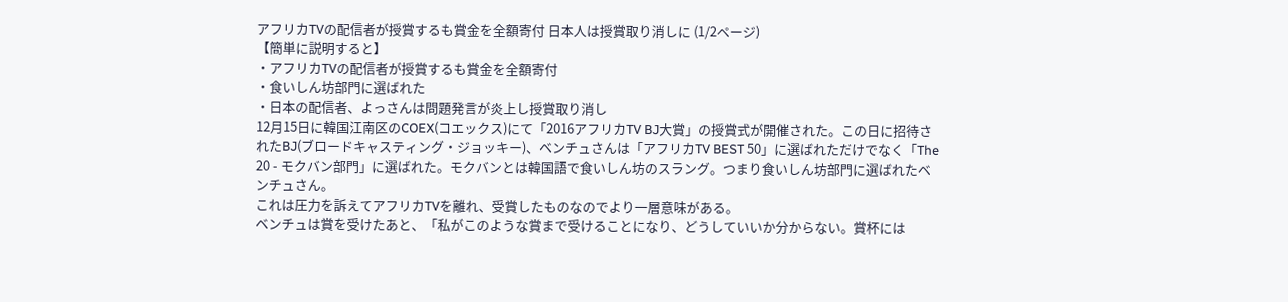アフリカTVの配信者が授賞するも賞金を全額寄付 日本人は授賞取り消しに (1/2ページ)
【簡単に説明すると】
・アフリカTVの配信者が授賞するも賞金を全額寄付
・食いしん坊部門に選ばれた
・日本の配信者、よっさんは問題発言が炎上し授賞取り消し
12月15日に韓国江南区のCOEX(コエックス)にて「2016アフリカTV BJ大賞」の授賞式が開催された。この日に招待されたBJ(ブロードキャスティング・ジョッキー)、ベンチュさんは「アフリカTV BEST 50」に選ばれただけでなく「The 20 - モクバン部門」に選ばれた。モクバンとは韓国語で食いしん坊のスラング。つまり食いしん坊部門に選ばれたベンチュさん。
これは圧力を訴えてアフリカTVを離れ、受賞したものなのでより一層意味がある。
ベンチュは賞を受けたあと、「私がこのような賞まで受けることになり、どうしていいか分からない。賞杯には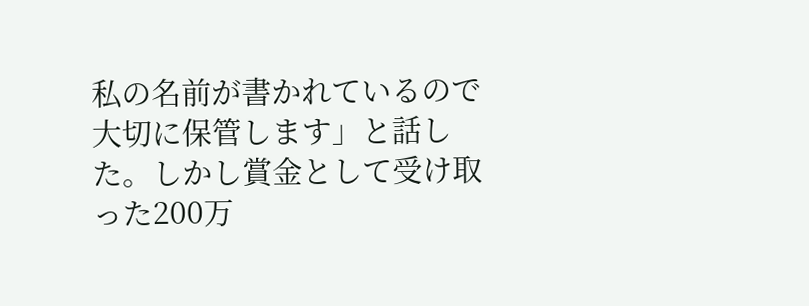私の名前が書かれているので大切に保管します」と話した。しかし賞金として受け取った200万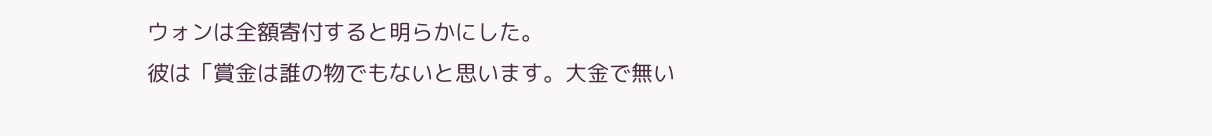ウォンは全額寄付すると明らかにした。
彼は「賞金は誰の物でもないと思います。大金で無い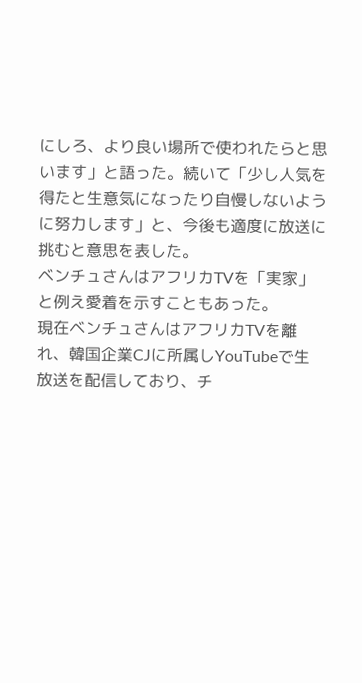にしろ、より良い場所で使われたらと思います」と語った。続いて「少し人気を得たと生意気になったり自慢しないように努力します」と、今後も適度に放送に挑むと意思を表した。
ベンチュさんはアフリカTVを「実家」と例え愛着を示すこともあった。
現在ベンチュさんはアフリカTVを離れ、韓国企業CJに所属しYouTubeで生放送を配信しており、チ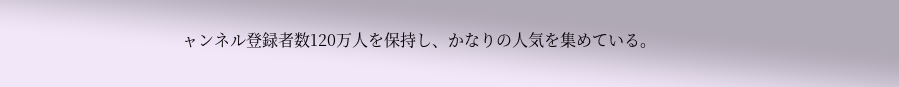ャンネル登録者数120万人を保持し、かなりの人気を集めている。